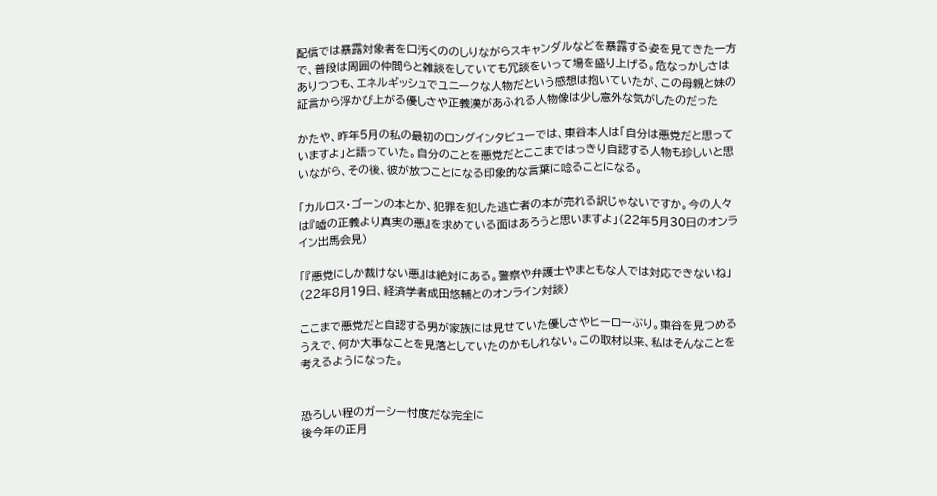配信では暴露対象者を口汚くののしりながらスキャンダルなどを暴露する姿を見てきた一方で、普段は周囲の仲間らと雑談をしていても冗談をいって場を盛り上げる。危なっかしさはありつつも、エネルギッシュでユニークな人物だという感想は抱いていたが、この母親と妹の証言から浮かび上がる優しさや正義漢があふれる人物像は少し意外な気がしたのだった

かたや、昨年5月の私の最初のロングインタビューでは、東谷本人は「自分は悪党だと思っていますよ」と語っていた。自分のことを悪党だとここまではっきり自認する人物も珍しいと思いながら、その後、彼が放つことになる印象的な言葉に唸ることになる。

「カルロス・ゴーンの本とか、犯罪を犯した逃亡者の本が売れる訳じゃないですか。今の人々は『嘘の正義より真実の悪』を求めている面はあろうと思いますよ」(22年5月30日のオンライン出馬会見)

「『悪党にしか裁けない悪』は絶対にある。警察や弁護士やまともな人では対応できないね」(22年8月19日、経済学者成田悠輔とのオンライン対談)

ここまで悪党だと自認する男が家族には見せていた優しさやヒーローぶり。東谷を見つめるうえで、何か大事なことを見落としていたのかもしれない。この取材以来、私はそんなことを考えるようになった。


恐ろしい程のガーシー忖度だな完全に
後今年の正月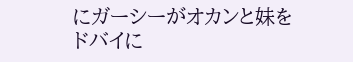にガーシーがオカンと妹をドバイに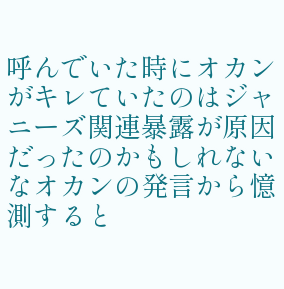呼んでいた時にオカンがキレていたのはジャニーズ関連暴露が原因だったのかもしれないなオカンの発言から憶測すると